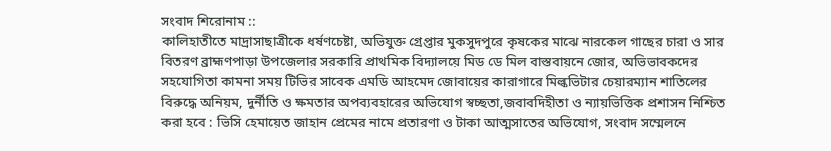সংবাদ শিরোনাম ::
কালিহাতীতে মাদ্রাসাছাত্রীকে ধর্ষণচেষ্টা, অভিযুক্ত গ্রেপ্তার মুকসুদপুরে কৃষকের মাঝে নারকেল গাছের চারা ও সার বিতরণ ব্রাহ্মণপাড়া উপজেলার সরকারি প্রাথমিক বিদ্যালয়ে মিড ডে মিল বাস্তবায়নে জোর, অভিভাবকদের সহযোগিতা কামনা সময় টিভির সাবেক এমডি আহমেদ জোবায়ের কারাগারে মিল্কভিটার চেয়ারম্যান শাতিলের বিরুদ্ধে অনিয়ম, দুর্নীতি ও ক্ষমতার অপব্যবহারের অভিযোগ স্বচ্ছতা,জবাবদিহীতা ও ন্যায়ভিত্তিক প্রশাসন নিশ্চিত করা হবে : ভিসি হেমায়েত জাহান প্রেমের নামে প্রতারণা ও টাকা আত্মসাতের অভিযোগ, সংবাদ সম্মেলনে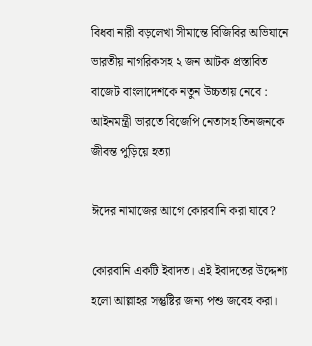বিধবা নারী বড়লেখা সীমান্তে বিজিবির অভিযানে ভারতীয় নাগরিকসহ ২ জন আটক প্রস্তাবিত বাজেট বাংলাদেশকে নতুন উচ্চতায় নেবে : আইনমন্ত্রী ভারতে বিজেপি নেতাসহ তিনজনকে জীবন্ত পুড়িয়ে হত্যা

ঈদের নামাজের আগে কোরবানি করা যাবে?

কোরবানি একটি ইবাদত। এই ইবাদতের উদ্দেশ্য হলো আল্লাহর সন্তুষ্টির জন্য পশু জবেহ করা।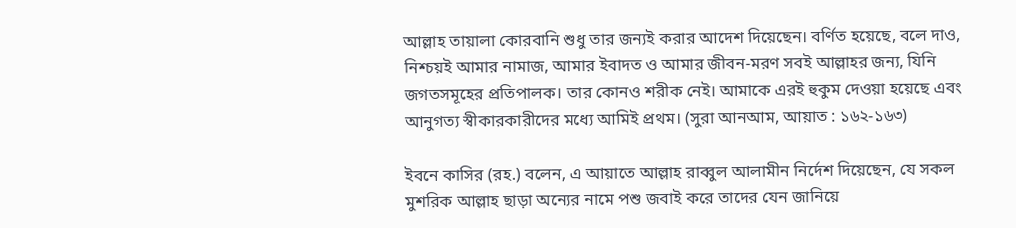আল্লাহ তায়ালা কোরবানি শুধু তার জন্যই করার আদেশ দিয়েছেন। বর্ণিত হয়েছে, বলে দাও, নিশ্চয়ই আমার নামাজ, আমার ইবাদত ও আমার জীবন-মরণ সবই আল্লাহর জন্য, যিনি জগতসমূহের প্রতিপালক। তার কোনও শরীক নেই। আমাকে এরই হুকুম দেওয়া হয়েছে এবং আনুগত্য স্বীকারকারীদের মধ্যে আমিই প্রথম। (সুরা আনআম, আয়াত : ১৬২-১৬৩)

ইবনে কাসির (রহ.) বলেন, এ আয়াতে আল্লাহ রাব্বুল আলামীন নির্দেশ দিয়েছেন, যে সকল মুশরিক আল্লাহ ছাড়া অন্যের নামে পশু জবাই করে তাদের যেন জানিয়ে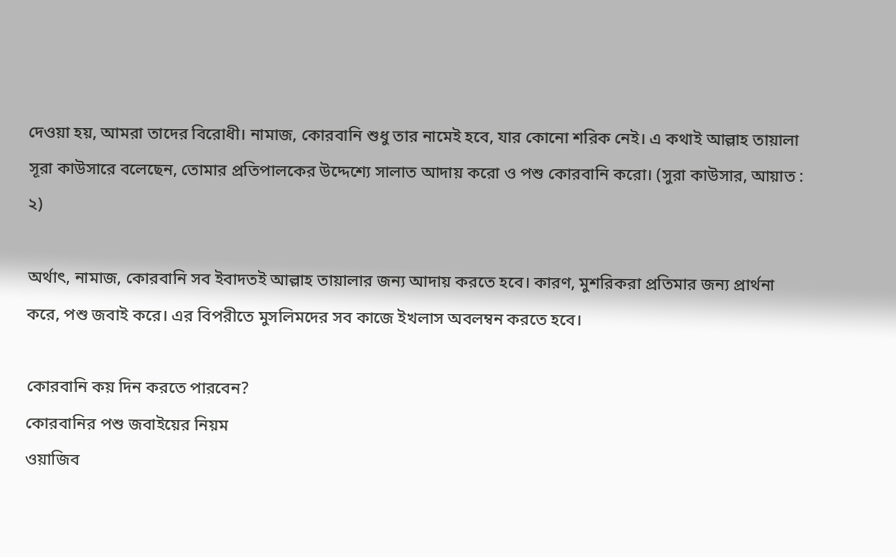দেওয়া হয়, আমরা তাদের বিরোধী। নামাজ, কোরবানি শুধু তার নামেই হবে, যার কোনো শরিক নেই। এ কথাই আল্লাহ তায়ালা সূরা কাউসারে বলেছেন, তোমার প্রতিপালকের উদ্দেশ্যে সালাত আদায় করো ও পশু কোরবানি করো। (সুরা কাউসার, আয়াত : ২)

অর্থাৎ, নামাজ, কোরবানি সব ইবাদতই আল্লাহ তায়ালার জন্য আদায় করতে হবে। কারণ, মুশরিকরা প্রতিমার জন্য প্রার্থনা করে, পশু জবাই করে। এর বিপরীতে মুসলিমদের সব কাজে ইখলাস অবলম্বন করতে হবে।

কোরবানি কয় দিন করতে পারবেন?
কোরবানির পশু জবাইয়ের নিয়ম
ওয়াজিব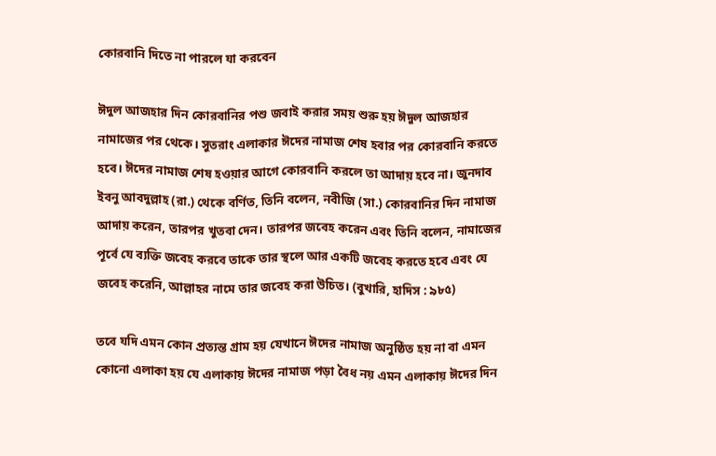কোরবানি দিতে না পারলে যা করবেন

ঈদুল আজহার দিন কোরবানির পশু জবাই করার সময় শুরু হয় ঈদুল আজহার নামাজের পর থেকে। সুতরাং এলাকার ঈদের নামাজ শেষ হবার পর কোরবানি করতে হবে। ঈদের নামাজ শেষ হওয়ার আগে কোরবানি করলে তা আদায় হবে না। জুনদাব ইবনু আবদুল্লাহ (রা.) থেকে বর্ণিত, তিনি বলেন, নবীজি (সা.) কোরবানির দিন নামাজ আদায় করেন, তারপর খুতবা দেন। তারপর জবেহ করেন এবং তিনি বলেন, নামাজের পূর্বে যে ব্যক্তি জবেহ করবে তাকে তার স্থলে আর একটি জবেহ করতে হবে এবং যে জবেহ করেনি, আল্লাহর নামে তার জবেহ করা উচিত। (বুখারি, হাদিস : ৯৮৫)

তবে যদি এমন কোন প্রত্যন্ত গ্রাম হয় যেখানে ঈদের নামাজ অনুষ্ঠিত হয় না বা এমন কোনো এলাকা হয় যে এলাকায় ঈদের নামাজ পড়া বৈধ নয় এমন এলাকায় ঈদের দিন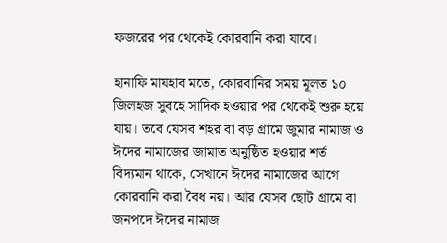ফজরের পর থেকেই কোরবানি করা যাবে।

হানাফি মাযহাব মতে, কোরবানির সময় মূলত ১০ জিলহজ সুবহে সাদিক হওয়ার পর থেকেই শুরু হয়ে যায়। তবে যেসব শহর বা বড় গ্রামে জুমার নামাজ ও ঈদের নামাজের জামাত অনুষ্ঠিত হওয়ার শর্ত বিদ্যমান থাকে, সেখানে ঈদের নামাজের আগে কোরবানি করা বৈধ নয়। আর যেসব ছোট গ্রামে বা জনপদে ঈদের নামাজ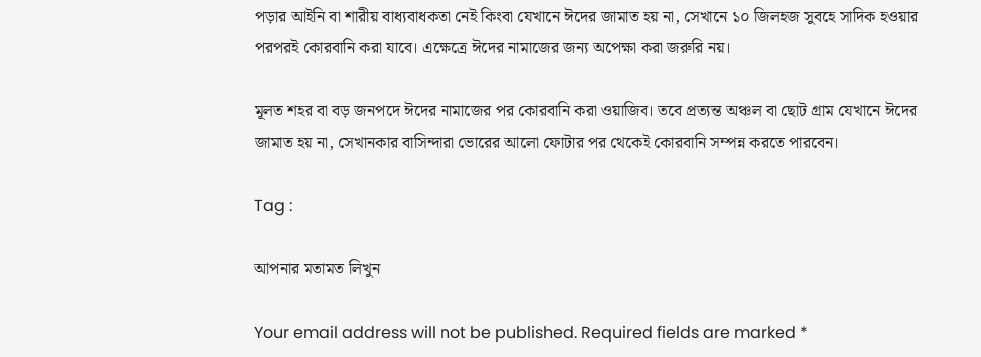পড়ার আইনি বা শারীয় বাধ্যবাধকতা নেই কিংবা যেখানে ঈদের জামাত হয় না, সেখানে ১০ জিলহজ সুবহে সাদিক হওয়ার পরপরই কোরবানি করা যাবে। এক্ষেত্রে ঈদের নামাজের জন্য অপেক্ষা করা জরুরি নয়।

মূলত শহর বা বড় জনপদে ঈদের নামাজের পর কোরবানি করা ওয়াজিব। তবে প্রত্যন্ত অঞ্চল বা ছোট গ্রাম যেখানে ঈদের জামাত হয় না, সেখানকার বাসিন্দারা ভোরের আলো ফোটার পর থেকেই কোরবানি সম্পন্ন করতে পারবেন।

Tag :

আপনার মতামত লিখুন

Your email address will not be published. Required fields are marked *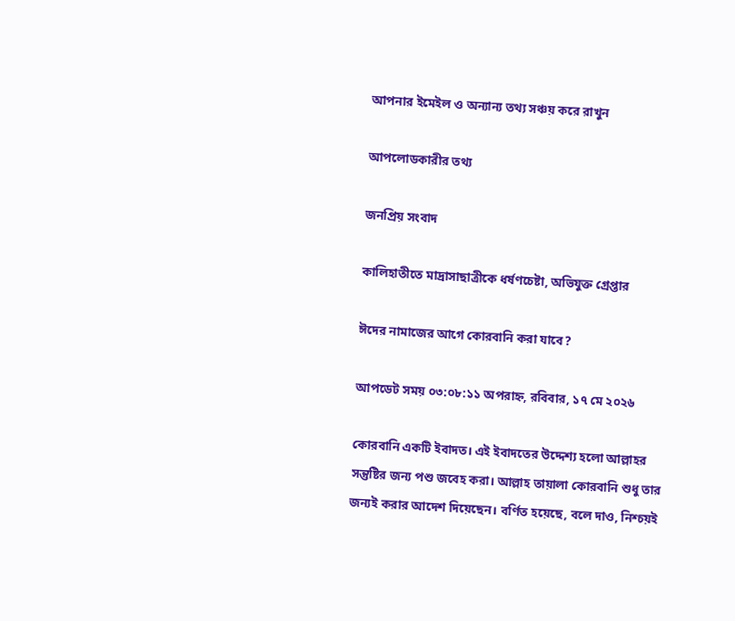আপনার ইমেইল ও অন্যান্য তথ্য সঞ্চয় করে রাখুন

আপলোডকারীর তথ্য

জনপ্রিয় সংবাদ

কালিহাতীতে মাদ্রাসাছাত্রীকে ধর্ষণচেষ্টা, অভিযুক্ত গ্রেপ্তার

ঈদের নামাজের আগে কোরবানি করা যাবে?

আপডেট সময় ০৩:০৮:১১ অপরাহ্ন, রবিবার, ১৭ মে ২০২৬

কোরবানি একটি ইবাদত। এই ইবাদতের উদ্দেশ্য হলো আল্লাহর সন্তুষ্টির জন্য পশু জবেহ করা। আল্লাহ তায়ালা কোরবানি শুধু তার জন্যই করার আদেশ দিয়েছেন। বর্ণিত হয়েছে, বলে দাও, নিশ্চয়ই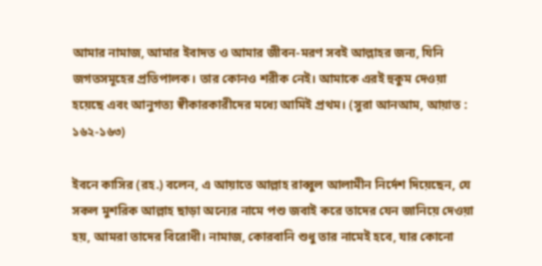আমার নামাজ, আমার ইবাদত ও আমার জীবন-মরণ সবই আল্লাহর জন্য, যিনি জগতসমূহের প্রতিপালক। তার কোনও শরীক নেই। আমাকে এরই হুকুম দেওয়া হয়েছে এবং আনুগত্য স্বীকারকারীদের মধ্যে আমিই প্রথম। (সুরা আনআম, আয়াত : ১৬২-১৬৩)

ইবনে কাসির (রহ.) বলেন, এ আয়াতে আল্লাহ রাব্বুল আলামীন নির্দেশ দিয়েছেন, যে সকল মুশরিক আল্লাহ ছাড়া অন্যের নামে পশু জবাই করে তাদের যেন জানিয়ে দেওয়া হয়, আমরা তাদের বিরোধী। নামাজ, কোরবানি শুধু তার নামেই হবে, যার কোনো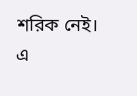শরিক নেই। এ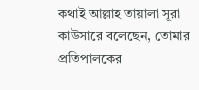কথাই আল্লাহ তায়ালা সূরা কাউসারে বলেছেন, তোমার প্রতিপালকের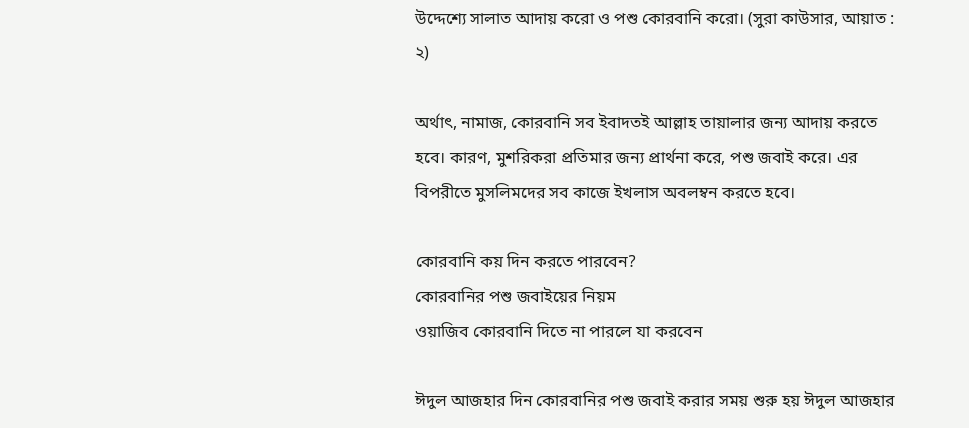উদ্দেশ্যে সালাত আদায় করো ও পশু কোরবানি করো। (সুরা কাউসার, আয়াত : ২)

অর্থাৎ, নামাজ, কোরবানি সব ইবাদতই আল্লাহ তায়ালার জন্য আদায় করতে হবে। কারণ, মুশরিকরা প্রতিমার জন্য প্রার্থনা করে, পশু জবাই করে। এর বিপরীতে মুসলিমদের সব কাজে ইখলাস অবলম্বন করতে হবে।

কোরবানি কয় দিন করতে পারবেন?
কোরবানির পশু জবাইয়ের নিয়ম
ওয়াজিব কোরবানি দিতে না পারলে যা করবেন

ঈদুল আজহার দিন কোরবানির পশু জবাই করার সময় শুরু হয় ঈদুল আজহার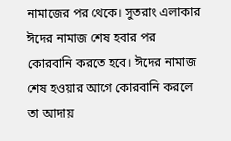নামাজের পর থেকে। সুতরাং এলাকার ঈদের নামাজ শেষ হবার পর কোরবানি করতে হবে। ঈদের নামাজ শেষ হওয়ার আগে কোরবানি করলে তা আদায়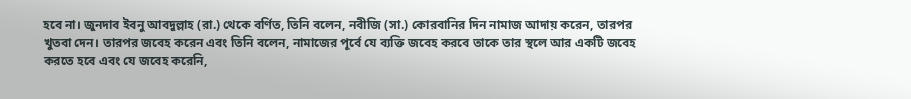হবে না। জুনদাব ইবনু আবদুল্লাহ (রা.) থেকে বর্ণিত, তিনি বলেন, নবীজি (সা.) কোরবানির দিন নামাজ আদায় করেন, তারপর খুতবা দেন। তারপর জবেহ করেন এবং তিনি বলেন, নামাজের পূর্বে যে ব্যক্তি জবেহ করবে তাকে তার স্থলে আর একটি জবেহ করতে হবে এবং যে জবেহ করেনি,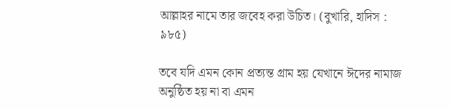আল্লাহর নামে তার জবেহ করা উচিত। (বুখারি, হাদিস : ৯৮৫)

তবে যদি এমন কোন প্রত্যন্ত গ্রাম হয় যেখানে ঈদের নামাজ অনুষ্ঠিত হয় না বা এমন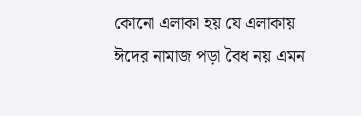কোনো এলাকা হয় যে এলাকায় ঈদের নামাজ পড়া বৈধ নয় এমন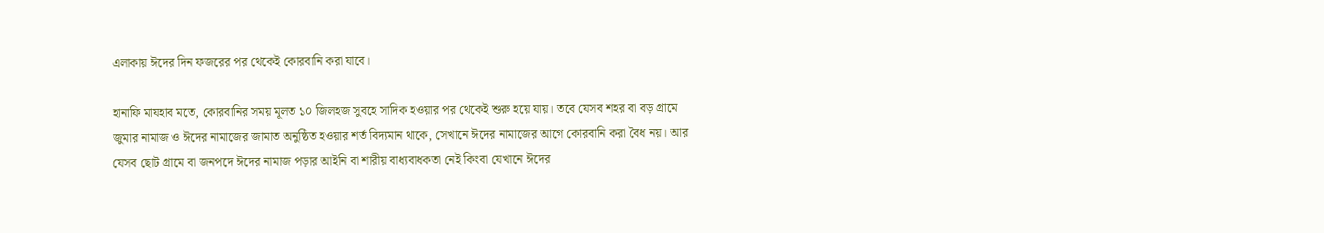এলাকায় ঈদের দিন ফজরের পর থেকেই কোরবানি করা যাবে।

হানাফি মাযহাব মতে, কোরবানির সময় মূলত ১০ জিলহজ সুবহে সাদিক হওয়ার পর থেকেই শুরু হয়ে যায়। তবে যেসব শহর বা বড় গ্রামে জুমার নামাজ ও ঈদের নামাজের জামাত অনুষ্ঠিত হওয়ার শর্ত বিদ্যমান থাকে, সেখানে ঈদের নামাজের আগে কোরবানি করা বৈধ নয়। আর যেসব ছোট গ্রামে বা জনপদে ঈদের নামাজ পড়ার আইনি বা শারীয় বাধ্যবাধকতা নেই কিংবা যেখানে ঈদের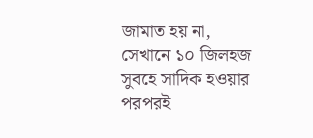জামাত হয় না, সেখানে ১০ জিলহজ সুবহে সাদিক হওয়ার পরপরই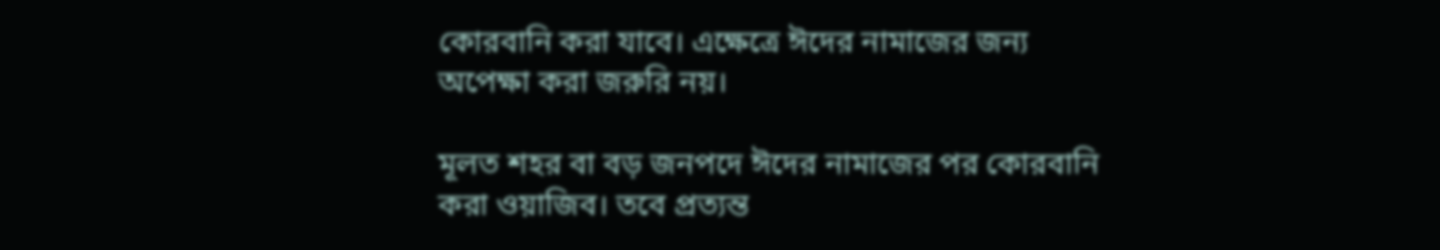কোরবানি করা যাবে। এক্ষেত্রে ঈদের নামাজের জন্য অপেক্ষা করা জরুরি নয়।

মূলত শহর বা বড় জনপদে ঈদের নামাজের পর কোরবানি করা ওয়াজিব। তবে প্রত্যন্ত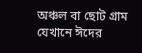অঞ্চল বা ছোট গ্রাম যেখানে ঈদের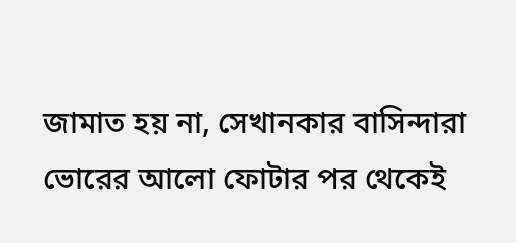জামাত হয় না, সেখানকার বাসিন্দারা ভোরের আলো ফোটার পর থেকেই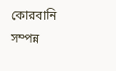কোরবানি সম্পন্ন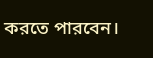করতে পারবেন।